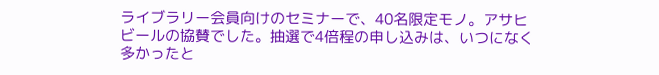ライブラリー会員向けのセミナーで、40名限定モノ。アサヒビールの協賛でした。抽選で4倍程の申し込みは、いつになく多かったと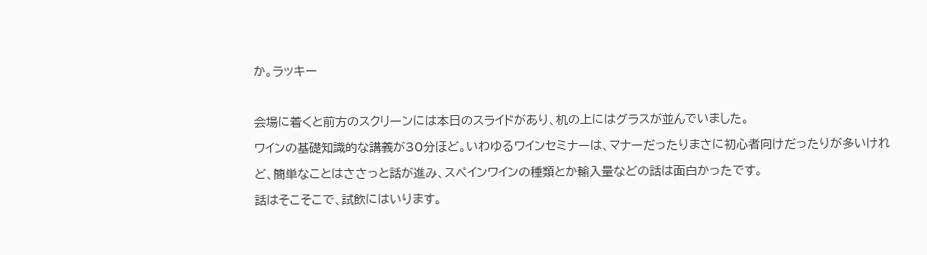か。ラッキー

会場に着くと前方のスクリーンには本日のスライドがあり、机の上にはグラスが並んでいました。
ワインの基礎知識的な講義が30分ほど。いわゆるワインセミナーは、マナーだったりまさに初心者向けだったりが多いけれど、簡単なことはささっと話が進み、スペインワインの種類とか輸入量などの話は面白かったです。
話はそこそこで、試飲にはいります。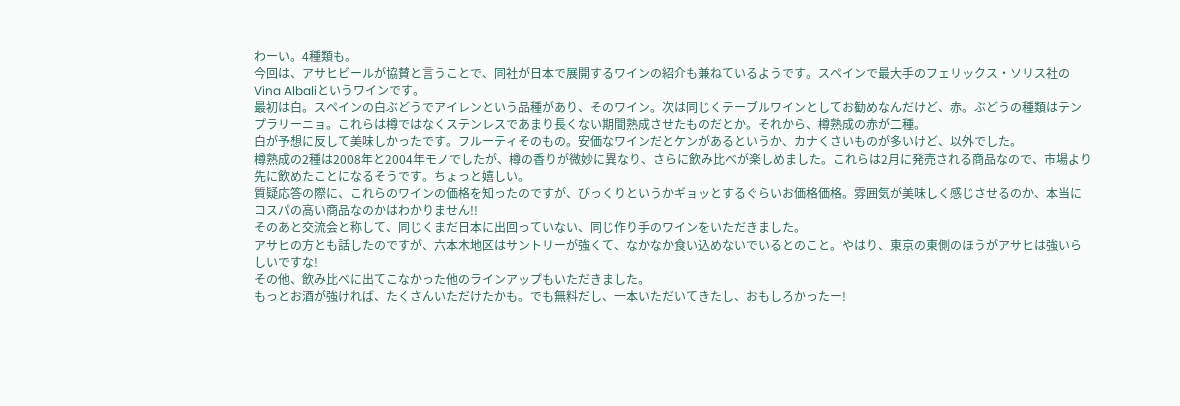わーい。4種類も。
今回は、アサヒビールが協賛と言うことで、同社が日本で展開するワインの紹介も兼ねているようです。スペインで最大手のフェリックス・ソリス社のVina Albaliというワインです。
最初は白。スペインの白ぶどうでアイレンという品種があり、そのワイン。次は同じくテーブルワインとしてお勧めなんだけど、赤。ぶどうの種類はテンプラリーニョ。これらは樽ではなくステンレスであまり長くない期間熟成させたものだとか。それから、樽熟成の赤が二種。
白が予想に反して美味しかったです。フルーティそのもの。安価なワインだとケンがあるというか、カナくさいものが多いけど、以外でした。
樽熟成の2種は2008年と2004年モノでしたが、樽の香りが微妙に異なり、さらに飲み比べが楽しめました。これらは2月に発売される商品なので、市場より先に飲めたことになるそうです。ちょっと嬉しい。
質疑応答の際に、これらのワインの価格を知ったのですが、びっくりというかギョッとするぐらいお価格価格。雰囲気が美味しく感じさせるのか、本当にコスパの高い商品なのかはわかりません!!
そのあと交流会と称して、同じくまだ日本に出回っていない、同じ作り手のワインをいただきました。
アサヒの方とも話したのですが、六本木地区はサントリーが強くて、なかなか食い込めないでいるとのこと。やはり、東京の東側のほうがアサヒは強いらしいですな!
その他、飲み比べに出てこなかった他のラインアップもいただきました。
もっとお酒が強ければ、たくさんいただけたかも。でも無料だし、一本いただいてきたし、おもしろかったー!